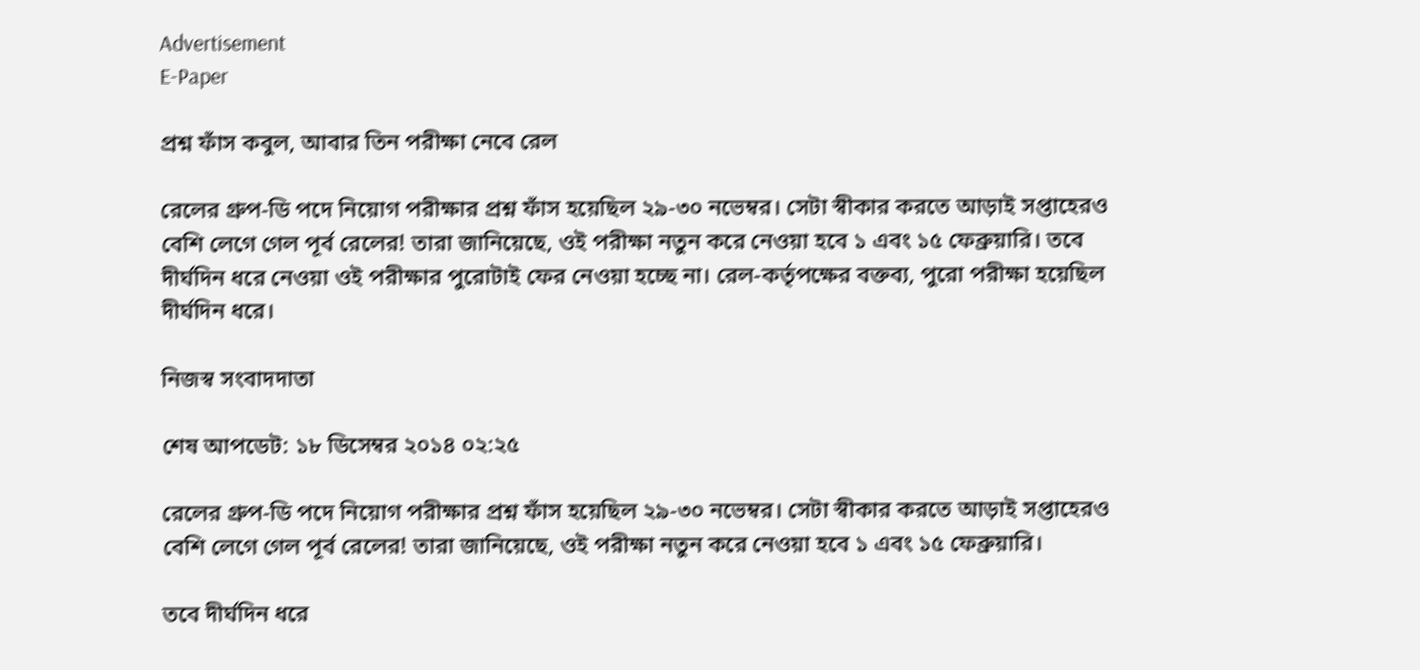Advertisement
E-Paper

প্রশ্ন ফাঁস কবুল, আবার তিন পরীক্ষা নেবে রেল

রেলের গ্রুপ-ডি পদে নিয়োগ পরীক্ষার প্রশ্ন ফাঁস হয়েছিল ২৯-৩০ নভেম্বর। সেটা স্বীকার করতে আড়াই সপ্তাহেরও বেশি লেগে গেল পূর্ব রেলের! তারা জানিয়েছে, ওই পরীক্ষা নতুন করে নেওয়া হবে ১ এবং ১৫ ফেব্রুয়ারি। তবে দীর্ঘদিন ধরে নেওয়া ওই পরীক্ষার পুরোটাই ফের নেওয়া হচ্ছে না। রেল-কর্তৃপক্ষের বক্তব্য, পুরো পরীক্ষা হয়েছিল দীর্ঘদিন ধরে।

নিজস্ব সংবাদদাতা

শেষ আপডেট: ১৮ ডিসেম্বর ২০১৪ ০২:২৫

রেলের গ্রুপ-ডি পদে নিয়োগ পরীক্ষার প্রশ্ন ফাঁস হয়েছিল ২৯-৩০ নভেম্বর। সেটা স্বীকার করতে আড়াই সপ্তাহেরও বেশি লেগে গেল পূর্ব রেলের! তারা জানিয়েছে, ওই পরীক্ষা নতুন করে নেওয়া হবে ১ এবং ১৫ ফেব্রুয়ারি।

তবে দীর্ঘদিন ধরে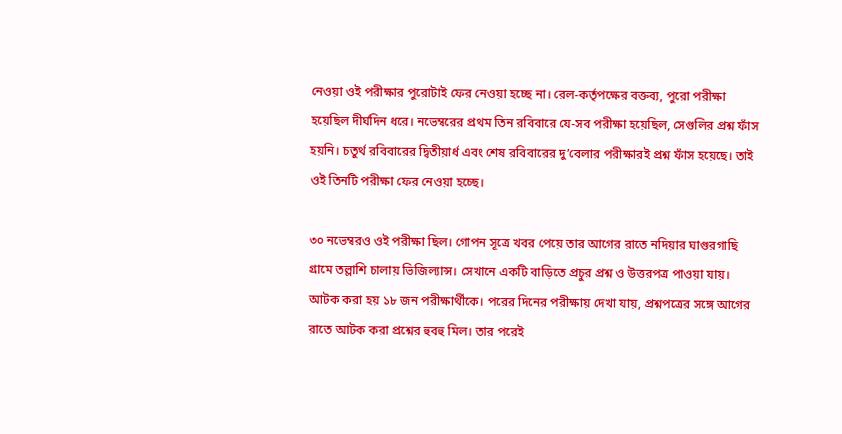নেওয়া ওই পরীক্ষার পুরোটাই ফের নেওয়া হচ্ছে না। রেল-কর্তৃপক্ষের বক্তব্য, পুরো পরীক্ষা হয়েছিল দীর্ঘদিন ধরে। নভেম্বরের প্রথম তিন রবিবারে যে-সব পরীক্ষা হয়েছিল, সেগুলির প্রশ্ন ফাঁস হয়নি। চতুর্থ রবিবারের দ্বিতীয়ার্ধ এবং শেষ রবিবারের দু’বেলার পরীক্ষারই প্রশ্ন ফাঁস হয়েছে। তাই ওই তিনটি পরীক্ষা ফের নেওয়া হচ্ছে।

৩০ নভেম্বরও ওই পরীক্ষা ছিল। গোপন সূত্রে খবর পেয়ে তার আগের রাতে নদিয়ার ঘাগুরগাছি গ্রামে তল্লাশি চালায় ভিজিল্যান্স। সেখানে একটি বাড়িতে প্রচুর প্রশ্ন ও উত্তরপত্র পাওয়া যায়। আটক করা হয় ১৮ জন পরীক্ষার্থীকে। পরের দিনের পরীক্ষায় দেখা যায়, প্রশ্নপত্রের সঙ্গে আগের রাতে আটক করা প্রশ্নের হুবহু মিল। তার পরেই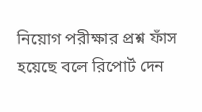নিয়োগ পরীক্ষার প্রশ্ন ফাঁস হয়েছে বলে রিপোর্ট দেন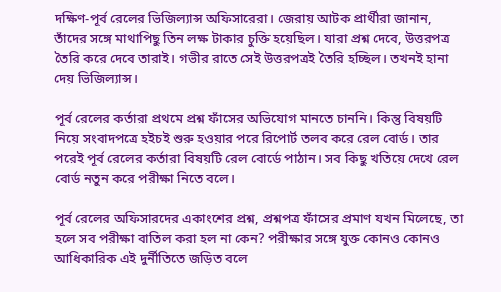দক্ষিণ-পূর্ব রেলের ভিজিল্যান্স অফিসারেরা। জেরায় আটক প্রার্থীরা জানান, তাঁদের সঙ্গে মাথাপিছু তিন লক্ষ টাকার চুক্তি হয়েছিল। যারা প্রশ্ন দেবে, উত্তরপত্র তৈরি করে দেবে তারাই। গভীর রাতে সেই উত্তরপত্রই তৈরি হচ্ছিল। তখনই হানা দেয় ভিজিল্যান্স।

পূর্ব রেলের কর্তারা প্রথমে প্রশ্ন ফাঁসের অভিযোগ মানতে চাননি। কিন্তু বিষয়টি নিয়ে সংবাদপত্রে হইচই শুরু হওয়ার পরে রিপোর্ট তলব করে রেল বোর্ড। তার পরেই পূর্ব রেলের কর্তারা বিষয়টি রেল বোর্ডে পাঠান। সব কিছু খতিয়ে দেখে রেল বোর্ড নতুন করে পরীক্ষা নিতে বলে।

পূর্ব রেলের অফিসারদের একাংশের প্রশ্ন, প্রশ্নপত্র ফাঁসের প্রমাণ যখন মিলেছে, তা হলে সব পরীক্ষা বাতিল করা হল না কেন? পরীক্ষার সঙ্গে যুক্ত কোনও কোনও আধিকারিক এই দুর্নীতিতে জড়িত বলে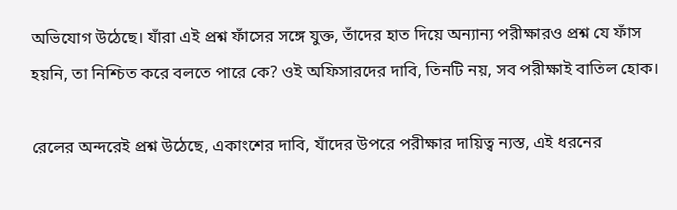অভিযোগ উঠেছে। যাঁরা এই প্রশ্ন ফাঁসের সঙ্গে যুক্ত, তাঁদের হাত দিয়ে অন্যান্য পরীক্ষারও প্রশ্ন যে ফাঁস হয়নি, তা নিশ্চিত করে বলতে পারে কে? ওই অফিসারদের দাবি, তিনটি নয়, সব পরীক্ষাই বাতিল হোক।

রেলের অন্দরেই প্রশ্ন উঠেছে, একাংশের দাবি, যাঁদের উপরে পরীক্ষার দায়িত্ব ন্যস্ত, এই ধরনের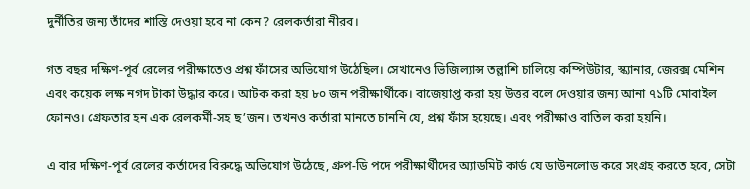দুর্নীতির জন্য তাঁদের শাস্তি দেওয়া হবে না কেন? রেলকর্তারা নীরব।

গত বছর দক্ষিণ-পূর্ব রেলের পরীক্ষাতেও প্রশ্ন ফাঁসের অভিযোগ উঠেছিল। সেখানেও ভিজিল্যান্স তল্লাশি চালিয়ে কম্পিউটার, স্ক্যানার, জেরক্স মেশিন এবং কয়েক লক্ষ নগদ টাকা উদ্ধার করে। আটক করা হয় ৮০ জন পরীক্ষার্থীকে। বাজেয়াপ্ত করা হয় উত্তর বলে দেওয়ার জন্য আনা ৭১টি মোবাইল ফোনও। গ্রেফতার হন এক রেলকর্মী-সহ ছ’জন। তখনও কর্তারা মানতে চাননি যে, প্রশ্ন ফাঁস হয়েছে। এবং পরীক্ষাও বাতিল করা হয়নি।

এ বার দক্ষিণ-পূর্ব রেলের কর্তাদের বিরুদ্ধে অভিযোগ উঠেছে, গ্রুপ-ডি পদে পরীক্ষার্থীদের অ্যাডমিট কার্ড যে ডাউনলোড করে সংগ্রহ করতে হবে, সেটা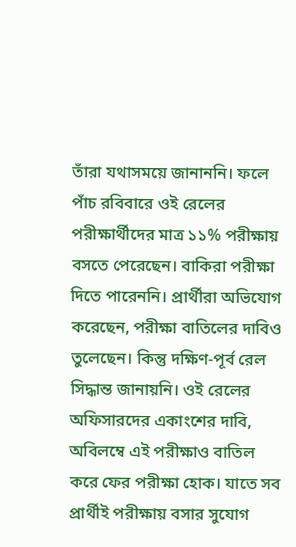তাঁরা যথাসময়ে জানাননি। ফলে পাঁচ রবিবারে ওই রেলের পরীক্ষার্থীদের মাত্র ১১% পরীক্ষায় বসতে পেরেছেন। বাকিরা পরীক্ষা দিতে পারেননি। প্রার্থীরা অভিযোগ করেছেন, পরীক্ষা বাতিলের দাবিও তুলেছেন। কিন্তু দক্ষিণ-পূর্ব রেল সিদ্ধান্ত জানায়নি। ওই রেলের অফিসারদের একাংশের দাবি, অবিলম্বে এই পরীক্ষাও বাতিল করে ফের পরীক্ষা হোক। যাতে সব প্রার্থীই পরীক্ষায় বসার সুযোগ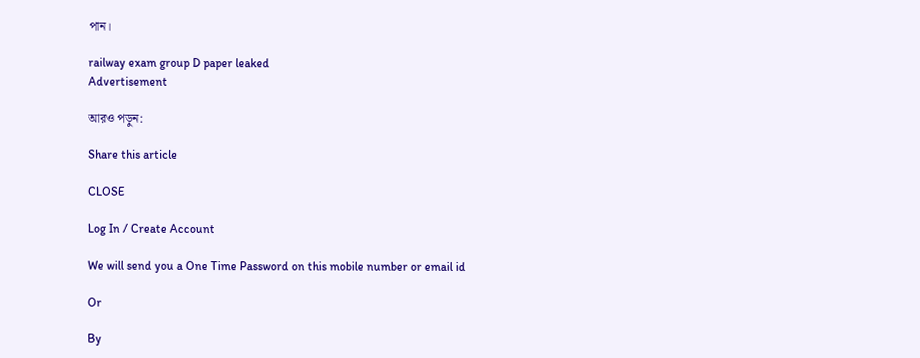পান।

railway exam group D paper leaked
Advertisement

আরও পড়ুন:

Share this article

CLOSE

Log In / Create Account

We will send you a One Time Password on this mobile number or email id

Or

By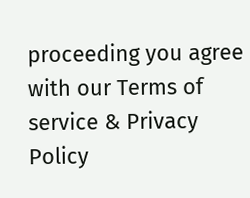proceeding you agree with our Terms of service & Privacy Policy